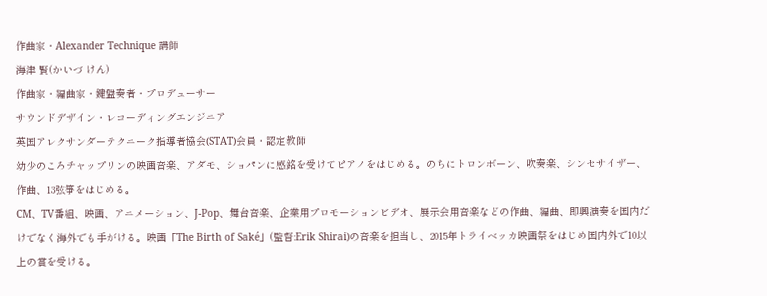作曲家・Alexander Technique 講師
海津 賢(かいづ けん)
作曲家・編曲家・鍵盤奏者・プロデューサー
サウンドデザイン・レコーディングエンジニア
英国アレクサンダーテクニーク指導者協会(STAT)会員・認定教師
幼少のころチャップリンの映画音楽、アダモ、ショパンに感銘を受けてピアノをはじめる。のちにトロンボーン、吹奏楽、シンセサイザー、作曲、13弦箏をはじめる。
CM、TV番組、映画、アニメーション、J-Pop、舞台音楽、企業用プロモーションビデオ、展示会用音楽などの作曲、編曲、即興演奏を国内だけでなく海外でも手がける。映画「The Birth of Saké」(監督:Erik Shirai)の音楽を担当し、2015年トライベッカ映画祭をはじめ国内外で10以上の賞を受ける。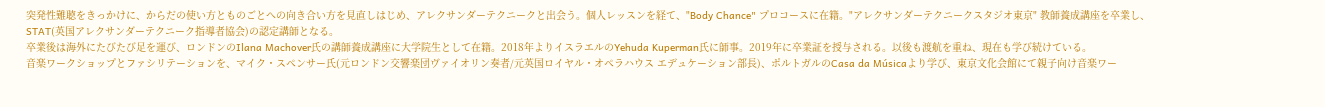突発性難聴をきっかけに、からだの使い方とものごとへの向き合い方を見直しはじめ、アレクサンダーテクニークと出会う。個人レッスンを経て、"Body Chance" プロコースに在籍。"アレクサンダーテクニークスタジオ東京" 教師養成講座を卒業し、STAT(英国アレクサンダーテクニーク指導者協会)の認定講師となる。
卒業後は海外にたびたび足を運び、ロンドンのIlana Machover氏の講師養成講座に大学院生として在籍。2018年よりイスラエルのYehuda Kuperman氏に師事。2019年に卒業証を授与される。以後も渡航を重ね、現在も学び続けている。
音楽ワークショップとファシリテーションを、マイク・スペンサー氏(元ロンドン交響楽団ヴァイオリン奏者/元英国ロイヤル・オペラハウス エデュケーション部長)、ポルトガルのCasa da Músicaより学び、東京文化会館にて親子向け音楽ワー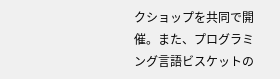クショップを共同で開催。また、プログラミング言語ビスケットの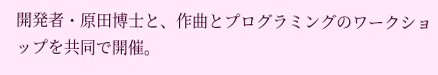開発者・原田博士と、作曲とプログラミングのワークショップを共同で開催。